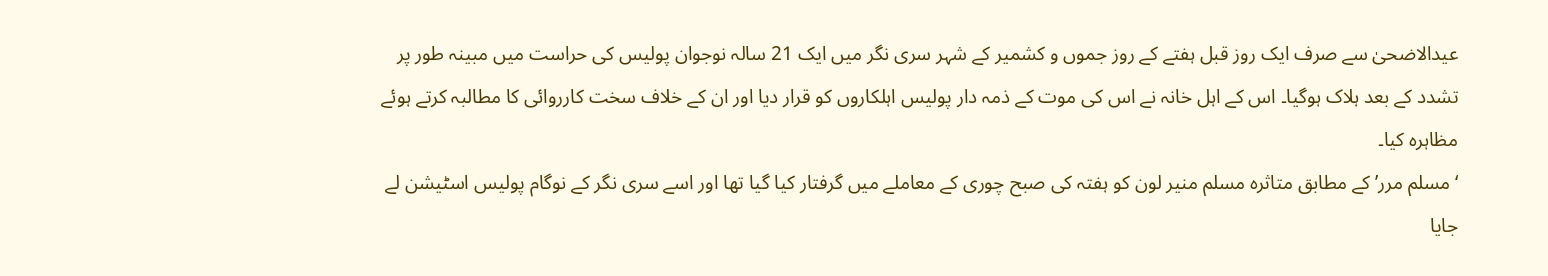عیدالاضحیٰ سے صرف ایک روز قبل ہفتے کے روز جموں و کشمیر کے شہر سری نگر میں ایک 21 سالہ نوجوان پولیس کی حراست میں مبینہ طور پر تشدد کے بعد ہلاک ہوگیا۔ اس کے اہل خانہ نے اس کی موت کے ذمہ دار پولیس اہلکاروں کو قرار دیا اور ان کے خلاف سخت کارروائی کا مطالبہ کرتے ہوئے مظاہرہ کیا۔
‘مسلم مرر’ کے مطابق متاثرہ مسلم منیر لون کو ہفتہ کی صبح چوری کے معاملے میں گرفتار کیا گیا تھا اور اسے سری نگر کے نوگام پولیس اسٹیشن لے جایا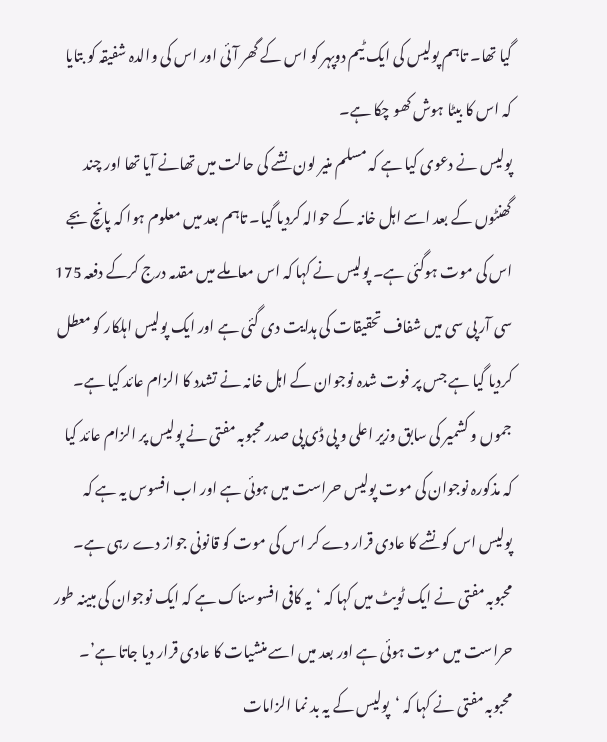گیا تھا۔ تاہم پولیس کی ایک ٹیم دوپہر کو اس کے گھر آئی اور اس کی والدہ شفیقہ کو بتایا کہ اس کا بیٹا ہوش کھو چکا ہے۔
پولیس نے دعوی کیا ہے کہ مسلم منیر لون نشے کی حالت میں تھانے آیا تھا اور چند گھنٹوں کے بعد اسے اہل خانہ کے حوالہ کردیا گیا۔ تاہم بعد میں معلوم ہوا کہ پانچ بجے اس کی موت ہوگئی ہے۔ پولیس نے کہا کہ اس معاملے میں مقدمہ درج کرکے دفعہ 175 سی آر پی سی میں شفاف تحقیقات کی ہدایت دی گئی ہے اور ایک پولیس اہلکار کو معطل کردیا گیا ہے جس پر فوت شدہ نوجوان کے اہل خانہ نے تشدد کا الزام عائد کیا ہے۔
جموں و کشمیر کی سابق وزیر اعلی و پی ڈی پی صدر محبوبہ مفتی نے پولیس پر الزام عائد کیا کہ مذکورہ نوجوان کی موت پولیس حراست میں ہوئی ہے اور اب افسوس یہ ہے کہ پولیس اس کو نشے کا عادی قرار دے کر اس کی موت کو قانونی جواز دے رہی ہے۔
محبوبہ مفتی نے ایک ٹویٹ میں کہا کہ ‘یہ کافی افسوسناک ہے کہ ایک نوجوان کی مبینہ طور حراست میں موت ہوئی ہے اور بعد میں اسے منشیات کا عادی قرار دیا جاتا ہے’۔
محبوبہ مفتی نے کہا کہ ‘پولیس کے یہ بد نما الزامات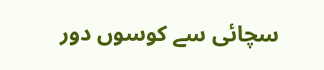سچائی سے کوسوں دور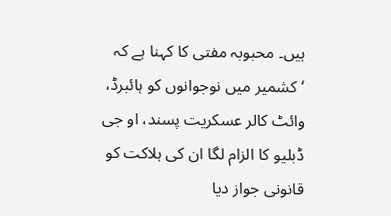ہیں۔ محبوبہ مفتی کا کہنا ہے کہ ‘کشمیر میں نوجوانوں کو ہائبرڈ، وائٹ کالر عسکریت پسند، او جی ڈبلیو کا الزام لگا ان کی ہلاکت کو قانونی جواز دیا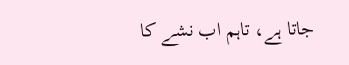جاتا ہے، تاہم اب نشے کا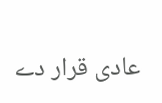عادی قرار دے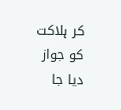کر ہلاکت کو جواز دیا جا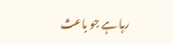رہا ہے جو باعث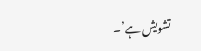تشویش ہے’۔